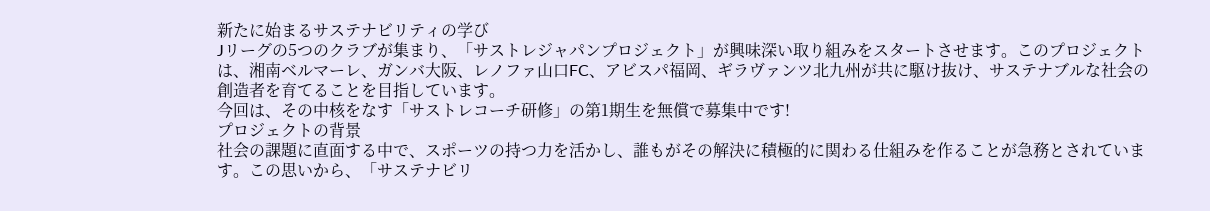新たに始まるサステナビリティの学び
Jリーグの5つのクラブが集まり、「サストレジャパンプロジェクト」が興味深い取り組みをスタートさせます。このプロジェクトは、湘南ベルマーレ、ガンバ大阪、レノファ山口FC、アビスパ福岡、ギラヴァンツ北九州が共に駆け抜け、サステナブルな社会の創造者を育てることを目指しています。
今回は、その中核をなす「サストレコーチ研修」の第1期生を無償で募集中です!
プロジェクトの背景
社会の課題に直面する中で、スポーツの持つ力を活かし、誰もがその解決に積極的に関わる仕組みを作ることが急務とされています。この思いから、「サステナビリ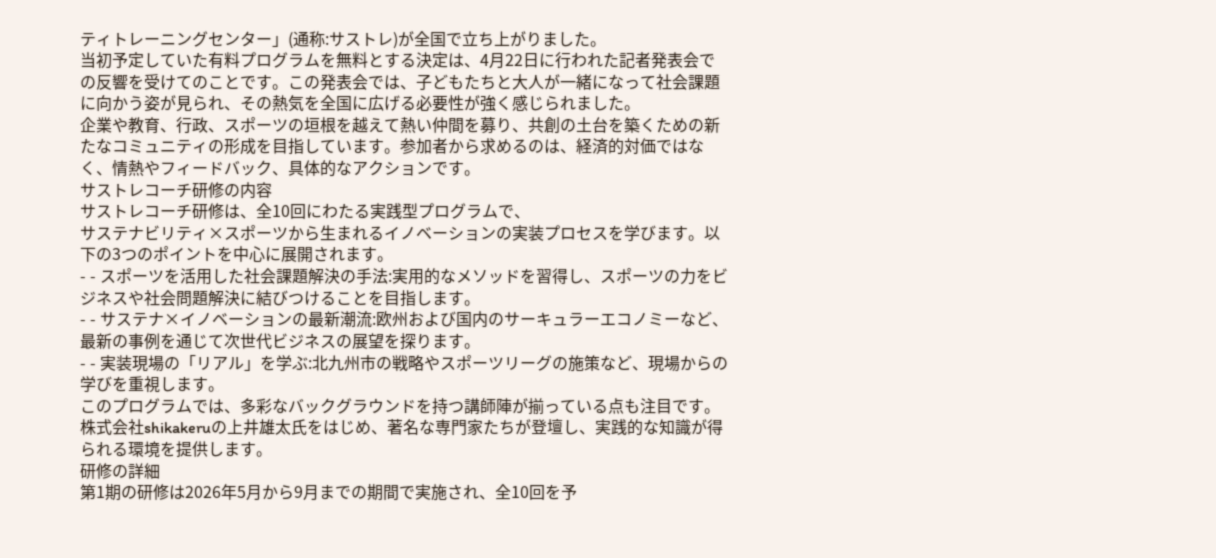ティトレーニングセンター」(通称:サストレ)が全国で立ち上がりました。
当初予定していた有料プログラムを無料とする決定は、4月22日に行われた記者発表会での反響を受けてのことです。この発表会では、子どもたちと大人が一緒になって社会課題に向かう姿が見られ、その熱気を全国に広げる必要性が強く感じられました。
企業や教育、行政、スポーツの垣根を越えて熱い仲間を募り、共創の土台を築くための新たなコミュニティの形成を目指しています。参加者から求めるのは、経済的対価ではなく、情熱やフィードバック、具体的なアクションです。
サストレコーチ研修の内容
サストレコーチ研修は、全10回にわたる実践型プログラムで、
サステナビリティ×スポーツから生まれるイノベーションの実装プロセスを学びます。以下の3つのポイントを中心に展開されます。
- - スポーツを活用した社会課題解決の手法:実用的なメソッドを習得し、スポーツの力をビジネスや社会問題解決に結びつけることを目指します。
- - サステナ×イノベーションの最新潮流:欧州および国内のサーキュラーエコノミーなど、最新の事例を通じて次世代ビジネスの展望を探ります。
- - 実装現場の「リアル」を学ぶ:北九州市の戦略やスポーツリーグの施策など、現場からの学びを重視します。
このプログラムでは、多彩なバックグラウンドを持つ講師陣が揃っている点も注目です。株式会社shikakeruの上井雄太氏をはじめ、著名な専門家たちが登壇し、実践的な知識が得られる環境を提供します。
研修の詳細
第1期の研修は2026年5月から9月までの期間で実施され、全10回を予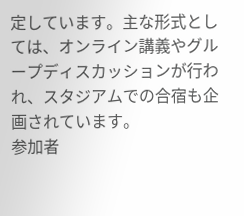定しています。主な形式としては、オンライン講義やグループディスカッションが行われ、スタジアムでの合宿も企画されています。
参加者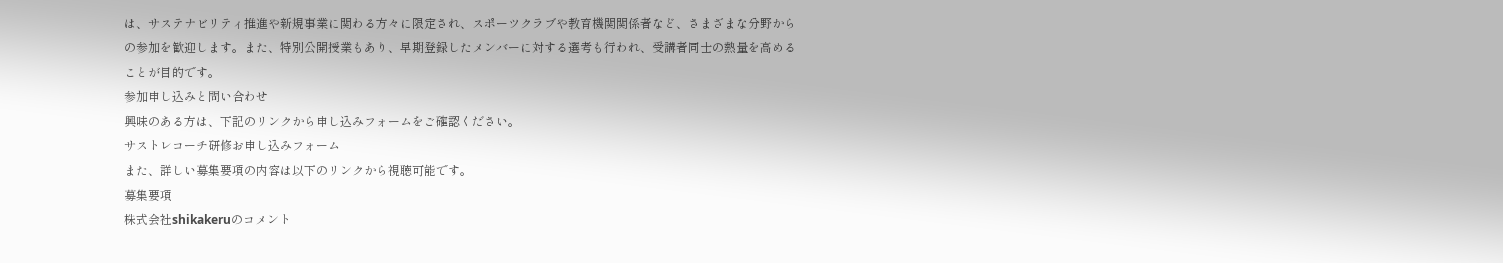は、サステナビリティ推進や新規事業に関わる方々に限定され、スポーツクラブや教育機関関係者など、さまざまな分野からの参加を歓迎します。また、特別公開授業もあり、早期登録したメンバーに対する選考も行われ、受講者同士の熱量を高めることが目的です。
参加申し込みと問い合わせ
興味のある方は、下記のリンクから申し込みフォームをご確認ください。
サストレコーチ研修お申し込みフォーム
また、詳しい募集要項の内容は以下のリンクから視聴可能です。
募集要項
株式会社shikakeruのコメント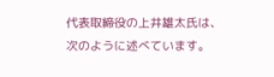代表取締役の上井雄太氏は、次のように述べています。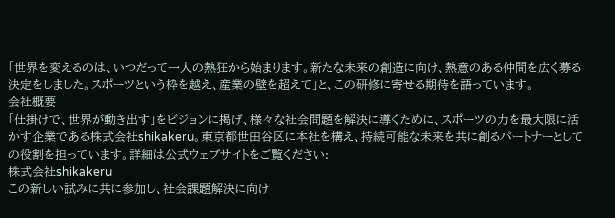「世界を変えるのは、いつだって一人の熱狂から始まります。新たな未来の創造に向け、熱意のある仲間を広く募る決定をしました。スポーツという枠を越え、産業の壁を超えて」と、この研修に寄せる期待を語っています。
会社概要
「仕掛けで、世界が動き出す」をビジョンに掲げ、様々な社会問題を解決に導くために、スポーツの力を最大限に活かす企業である株式会社shikakeru。東京都世田谷区に本社を構え、持続可能な未来を共に創るパートナーとしての役割を担っています。詳細は公式ウェブサイトをご覧ください:
株式会社shikakeru
この新しい試みに共に参加し、社会課題解決に向け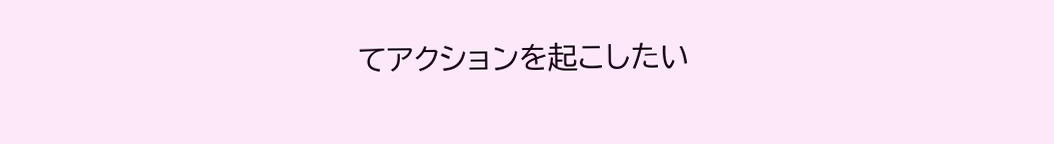てアクションを起こしたい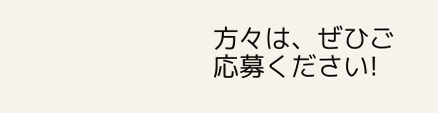方々は、ぜひご応募ください!